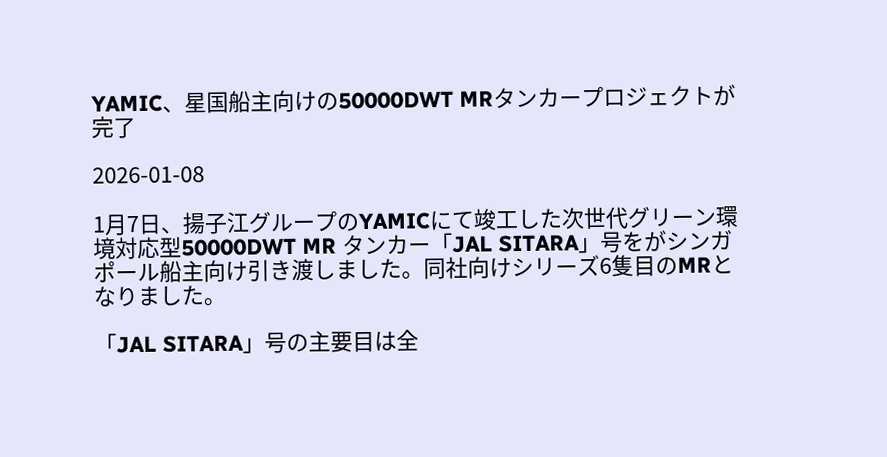YAMIC、星国船主向けの50000DWT MRタンカープロジェクトが完了

2026-01-08

1月7日、揚子江グループのYAMICにて竣工した次世代グリーン環境対応型50000DWT MR タンカー「JAL SITARA」号をがシンガポール船主向け引き渡しました。同社向けシリーズ6隻目のMRとなりました。

「JAL SITARA」号の主要目は全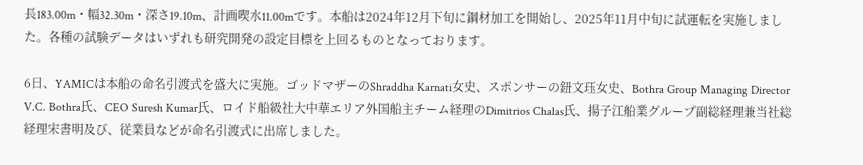長183.00m・幅32.30m・深さ19.10m、計画喫水11.00mです。本船は2024年12月下旬に鋼材加工を開始し、2025年11月中旬に試運転を実施しました。各種の試験データはいずれも研究開発の設定目標を上回るものとなっております。

6日、YAMICは本船の命名引渡式を盛大に実施。ゴッドマザーのShraddha Karnati女史、スポンサーの鈕文珏女史、Bothra Group Managing Director V.C. Bothra氏、CEO Suresh Kumar氏、ロイド船級社大中華エリア外国船主チーム経理のDimitrios Chalas氏、揚子江船業グループ副総経理兼当社総経理宋書明及び、従業員などが命名引渡式に出席しました。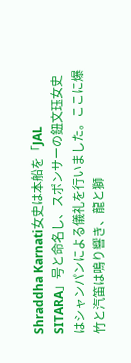Shraddha Karnati女史は本船を「JAL SITARA」号と命名し、スポンサーの鈕文珏女史はシャンパンによる儀礼を行いました。ここに爆竹と汽笛は鳴り響き、龍と獅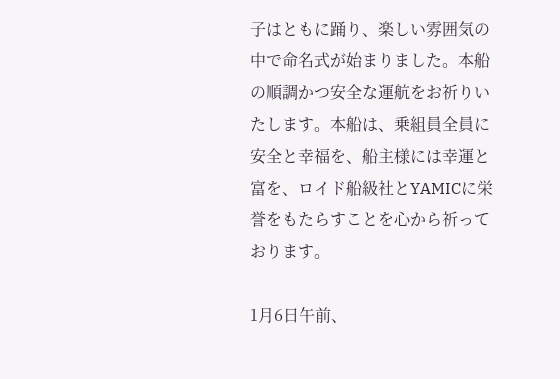子はともに踊り、楽しい雰囲気の中で命名式が始まりました。本船の順調かつ安全な運航をお祈りいたします。本船は、乗組員全員に安全と幸福を、船主様には幸運と富を、ロイド船級社とYAMICに栄誉をもたらすことを心から祈っております。

1月6日午前、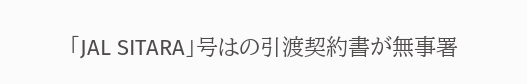「JAL SITARA」号はの引渡契約書が無事署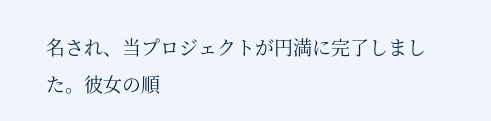名され、当プロジェクトが円満に完了しました。彼女の順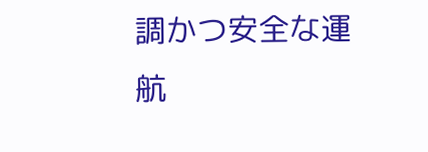調かつ安全な運航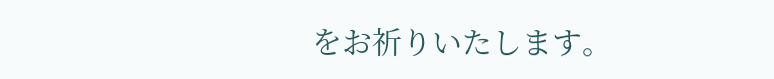をお祈りいたします。